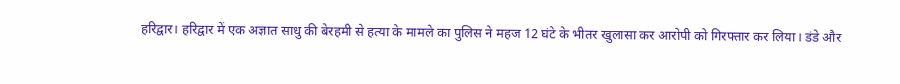हरिद्वार। हरिद्वार में एक अज्ञात साधु की बेरहमी से हत्या के मामले का पुलिस ने महज 12 घंटे के भीतर खुलासा कर आरोपी को गिरफ्तार कर लिया। डंडे और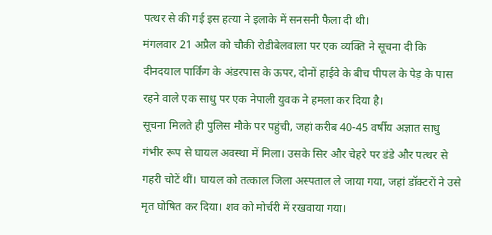पत्थर से की गई इस हत्या ने इलाके में सनसनी फैला दी थी।
मंगलवार 21 अप्रैल को चौकी रोडीबेलवाला पर एक व्यक्ति ने सूचना दी कि दीनदयाल पार्किंग के अंडरपास के ऊपर, दोनों हाईवे के बीच पीपल के पेड़ के पास रहने वाले एक साधु पर एक नेपाली युवक ने हमला कर दिया है।
सूचना मिलते ही पुलिस मौके पर पहुंची, जहां करीब 40-45 वर्षीय अज्ञात साधु गंभीर रूप से घायल अवस्था में मिला। उसके सिर और चेहरे पर डंडे और पत्थर से गहरी चोटें थीं। घायल को तत्काल जिला अस्पताल ले जाया गया, जहां डॉक्टरों ने उसे मृत घोषित कर दिया। शव को मोर्चरी में रखवाया गया।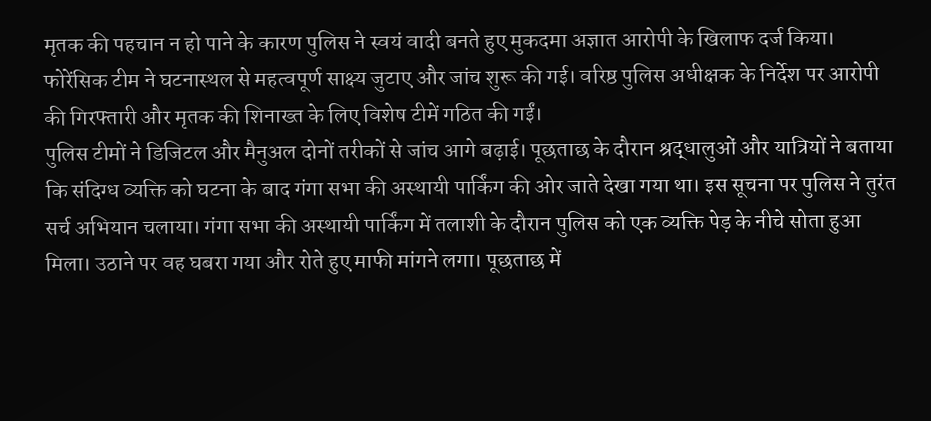मृतक की पहचान न हो पाने के कारण पुलिस ने स्वयं वादी बनते हुए मुकदमा अज्ञात आरोपी के खिलाफ दर्ज किया।
फोरेंसिक टीम ने घटनास्थल से महत्वपूर्ण साक्ष्य जुटाए और जांच शुरू की गई। वरिष्ठ पुलिस अधीक्षक के निर्देश पर आरोपी की गिरफ्तारी और मृतक की शिनाख्त के लिए विशेष टीमें गठित की गईं।
पुलिस टीमों ने डिजिटल और मैनुअल दोनों तरीकों से जांच आगे बढ़ाई। पूछताछ के दौरान श्रद्धालुओं और यात्रियों ने बताया कि संदिग्ध व्यक्ति को घटना के बाद गंगा सभा की अस्थायी पार्किंग की ओर जाते देखा गया था। इस सूचना पर पुलिस ने तुरंत सर्च अभियान चलाया। गंगा सभा की अस्थायी पार्किंग में तलाशी के दौरान पुलिस को एक व्यक्ति पेड़ के नीचे सोता हुआ मिला। उठाने पर वह घबरा गया और रोते हुए माफी मांगने लगा। पूछताछ में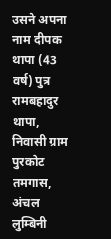उसने अपना नाम दीपक थापा (43 वर्ष) पुत्र रामबहादुर थापा, निवासी ग्राम पुरकोट तमगास, अंचल लुम्बिनी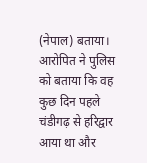(नेपाल) बताया।
आरोपित ने पुलिस को बताया कि वह कुछ दिन पहले चंडीगढ़ से हरिद्वार आया था और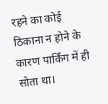रहने का कोई ठिकाना न होने के कारण पार्किंग में ही सोता था।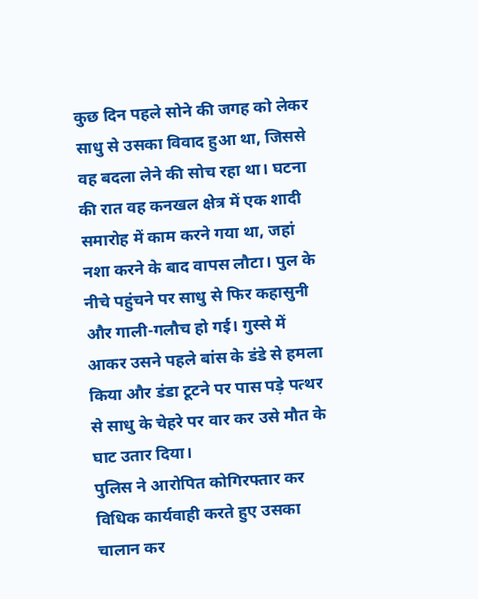कुछ दिन पहले सोने की जगह को लेकर साधु से उसका विवाद हुआ था, जिससे वह बदला लेने की सोच रहा था। घटना की रात वह कनखल क्षेत्र में एक शादी समारोह में काम करने गया था, जहां नशा करने के बाद वापस लौटा। पुल के नीचे पहुंचने पर साधु से फिर कहासुनी और गाली-गलौच हो गई। गुस्से में आकर उसने पहले बांस के डंडे से हमला किया और डंडा टूटने पर पास पड़े पत्थर से साधु के चेहरे पर वार कर उसे मौत के घाट उतार दिया।
पुलिस ने आरोपित कोगिरफ्तार कर विधिक कार्यवाही करते हुए उसका चालान कर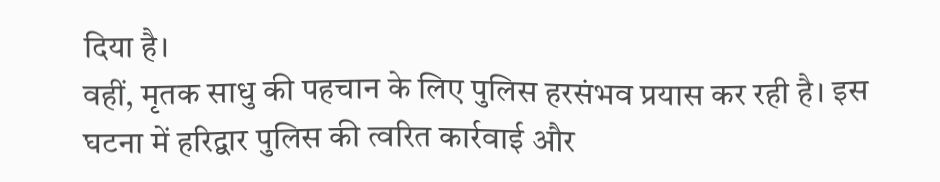दिया है।
वहीं, मृतक साधु की पहचान के लिए पुलिस हरसंभव प्रयास कर रही है। इस घटना में हरिद्वार पुलिस की त्वरित कार्रवाई और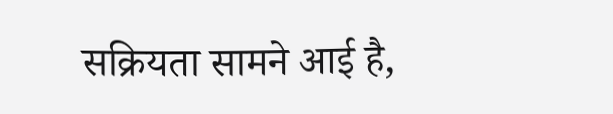सक्रियता सामने आई है,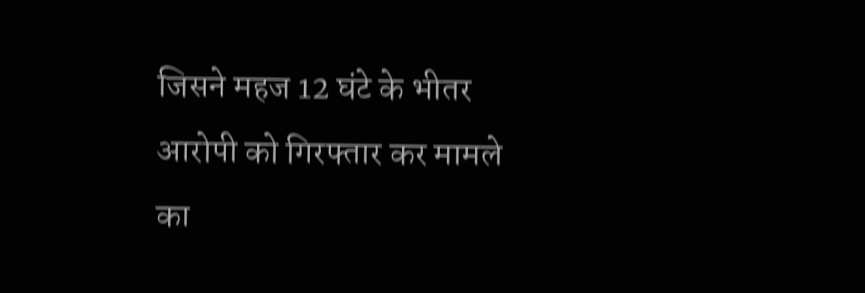जिसने महज 12 घंटे के भीतर आरोपी को गिरफ्तार कर मामले का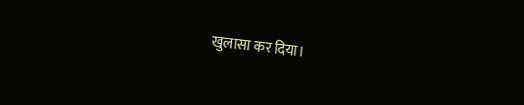खुलासा कर दिया।